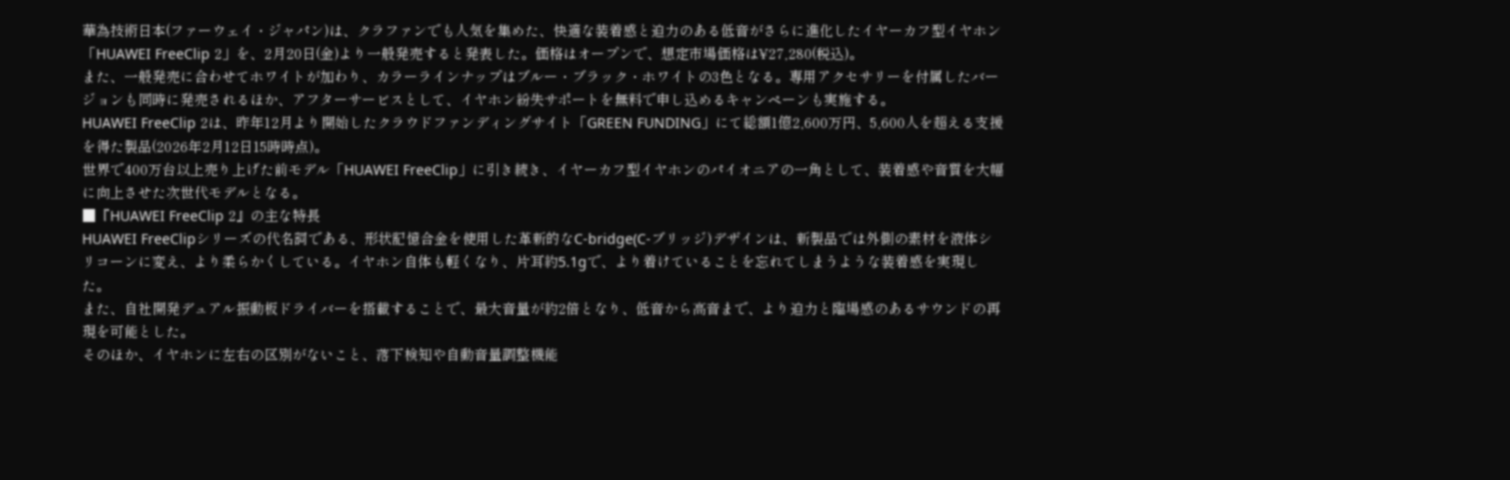華為技術日本(ファーウェイ・ジャパン)は、クラファンでも人気を集めた、快適な装着感と迫力のある低音がさらに進化したイヤーカフ型イヤホン「HUAWEI FreeClip 2」を、2月20日(金)より一般発売すると発表した。価格はオープンで、想定市場価格は¥27,280(税込)。
また、一般発売に合わせてホワイトが加わり、カラーラインナップはブルー・ブラック・ホワイトの3色となる。専用アクセサリーを付属したバージョンも同時に発売されるほか、アフターサービスとして、イヤホン紛失サポートを無料で申し込めるキャンペーンも実施する。
HUAWEI FreeClip 2は、昨年12月より開始したクラウドファンディングサイト「GREEN FUNDING」にて総額1億2,600万円、5,600人を超える支援を得た製品(2026年2月12日15時時点)。
世界で400万台以上売り上げた前モデル「HUAWEI FreeClip」に引き続き、イヤーカフ型イヤホンのパイオニアの一角として、装着感や音質を大幅に向上させた次世代モデルとなる。
■『HUAWEI FreeClip 2』の主な特長
HUAWEI FreeClipシリーズの代名詞である、形状記憶合金を使用した革新的なC-bridge(C-ブリッジ)デザインは、新製品では外側の素材を液体シリコーンに変え、より柔らかくしている。イヤホン自体も軽くなり、片耳約5.1gで、より着けていることを忘れてしまうような装着感を実現した。
また、自社開発デュアル振動板ドライバーを搭載することで、最大音量が約2倍となり、低音から高音まで、より迫力と臨場感のあるサウンドの再現を可能とした。
そのほか、イヤホンに左右の区別がないこと、落下検知や自動音量調整機能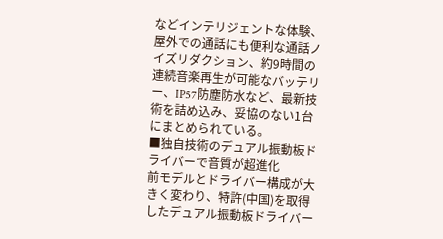などインテリジェントな体験、屋外での通話にも便利な通話ノイズリダクション、約9時間の連続音楽再生が可能なバッテリー、IP57防塵防水など、最新技術を詰め込み、妥協のない1台にまとめられている。
■独自技術のデュアル振動板ドライバーで音質が超進化
前モデルとドライバー構成が大きく変わり、特許(中国)を取得したデュアル振動板ドライバー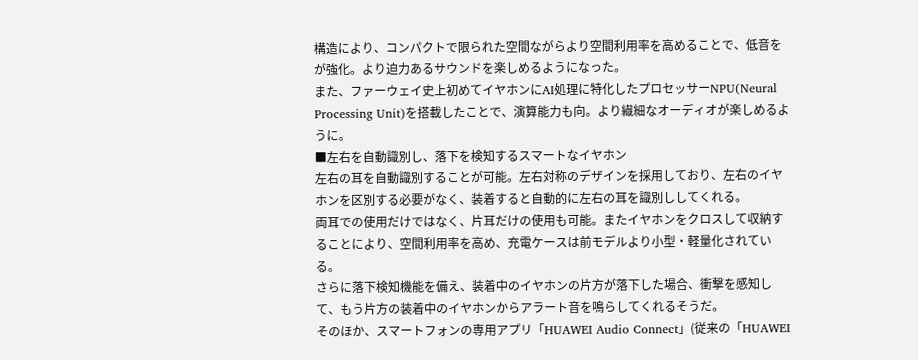構造により、コンパクトで限られた空間ながらより空間利用率を高めることで、低音をが強化。より迫力あるサウンドを楽しめるようになった。
また、ファーウェイ史上初めてイヤホンにAI処理に特化したプロセッサーNPU(Neural Processing Unit)を搭載したことで、演算能力も向。より繊細なオーディオが楽しめるように。
■左右を自動識別し、落下を検知するスマートなイヤホン
左右の耳を自動識別することが可能。左右対称のデザインを採用しており、左右のイヤホンを区別する必要がなく、装着すると自動的に左右の耳を識別ししてくれる。
両耳での使用だけではなく、片耳だけの使用も可能。またイヤホンをクロスして収納することにより、空間利用率を高め、充電ケースは前モデルより小型・軽量化されている。
さらに落下検知機能を備え、装着中のイヤホンの片方が落下した場合、衝撃を感知して、もう片方の装着中のイヤホンからアラート音を鳴らしてくれるそうだ。
そのほか、スマートフォンの専用アプリ「HUAWEI Audio Connect」(従来の「HUAWEI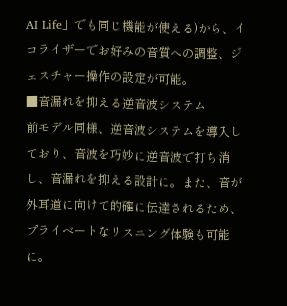AI Life」でも同じ機能が使える)から、イコライザーでお好みの音質への調整、ジェスチャー操作の設定が可能。
■音漏れを抑える逆音波システム
前モデル同様、逆音波システムを導入しており、音波を巧妙に逆音波で打ち消し、音漏れを抑える設計に。また、音が外耳道に向けて的確に伝達されるため、プライベートなリスニング体験も可能に。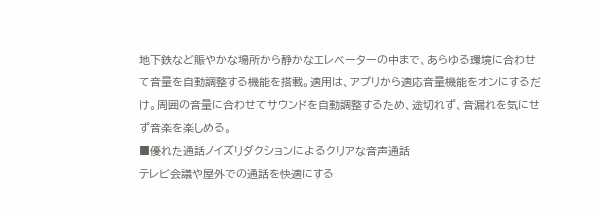地下鉄など賑やかな場所から静かなエレベーターの中まで、あらゆる環境に合わせて音量を自動調整する機能を搭載。適用は、アプリから適応音量機能をオンにするだけ。周囲の音量に合わせてサウンドを自動調整するため、途切れず、音漏れを気にせず音楽を楽しめる。
■優れた通話ノイズリダクションによるクリアな音声通話
テレビ会議や屋外での通話を快適にする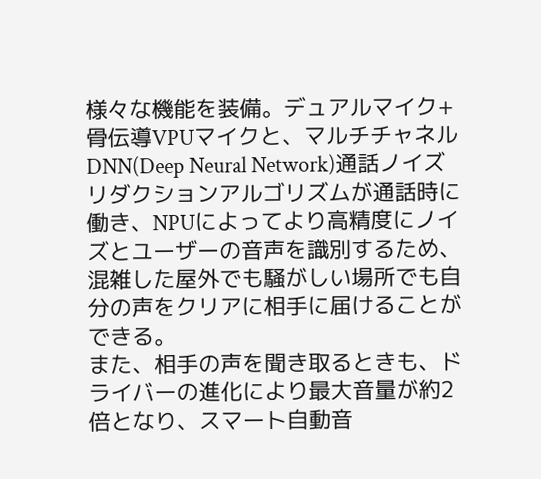様々な機能を装備。デュアルマイク+骨伝導VPUマイクと、マルチチャネルDNN(Deep Neural Network)通話ノイズリダクションアルゴリズムが通話時に働き、NPUによってより高精度にノイズとユーザーの音声を識別するため、混雑した屋外でも騒がしい場所でも自分の声をクリアに相手に届けることができる。
また、相手の声を聞き取るときも、ドライバーの進化により最大音量が約2倍となり、スマート自動音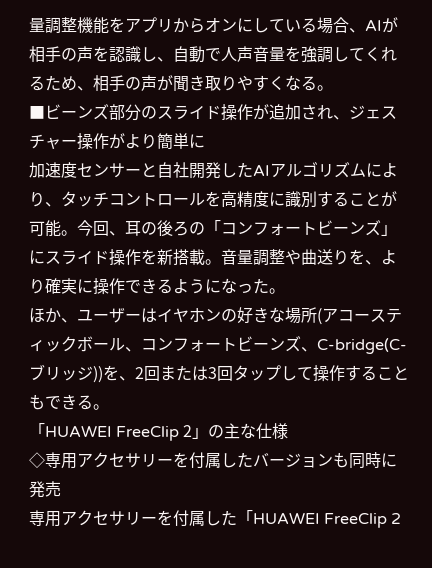量調整機能をアプリからオンにしている場合、AIが相手の声を認識し、自動で人声音量を強調してくれるため、相手の声が聞き取りやすくなる。
■ビーンズ部分のスライド操作が追加され、ジェスチャー操作がより簡単に
加速度センサーと自社開発したAIアルゴリズムにより、タッチコントロールを高精度に識別することが可能。今回、耳の後ろの「コンフォートビーンズ」にスライド操作を新搭載。音量調整や曲送りを、より確実に操作できるようになった。
ほか、ユーザーはイヤホンの好きな場所(アコースティックボール、コンフォートビーンズ、C-bridge(C-ブリッジ))を、2回または3回タップして操作することもできる。
「HUAWEI FreeClip 2」の主な仕様
◇専用アクセサリーを付属したバージョンも同時に発売
専用アクセサリーを付属した「HUAWEI FreeClip 2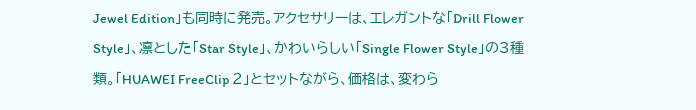Jewel Edition」も同時に発売。アクセサリーは、エレガントな「Drill Flower Style」、凛とした「Star Style」、かわいらしい「Single Flower Style」の3種類。「HUAWEI FreeClip 2」とセットながら、価格は、変わら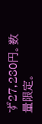ず27,280円。数量限定。